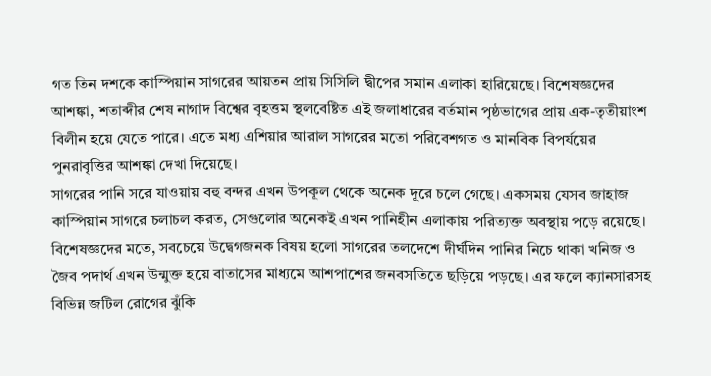গত তিন দশকে কাস্পিয়ান সাগরের আয়তন প্রায় সিসিলি দ্বীপের সমান এলাকা হারিয়েছে। বিশেষজ্ঞদের আশঙ্কা, শতাব্দীর শেষ নাগাদ বিশ্বের বৃহত্তম স্থলবেষ্টিত এই জলাধারের বর্তমান পৃষ্ঠভাগের প্রায় এক-তৃতীয়াংশ বিলীন হয়ে যেতে পারে। এতে মধ্য এশিয়ার আরাল সাগরের মতো পরিবেশগত ও মানবিক বিপর্যয়ের পুনরাবৃত্তির আশঙ্কা দেখা দিয়েছে।
সাগরের পানি সরে যাওয়ায় বহু বন্দর এখন উপকূল থেকে অনেক দূরে চলে গেছে। একসময় যেসব জাহাজ কাস্পিয়ান সাগরে চলাচল করত, সেগুলোর অনেকই এখন পানিহীন এলাকায় পরিত্যক্ত অবস্থায় পড়ে রয়েছে।
বিশেষজ্ঞদের মতে, সবচেয়ে উদ্বেগজনক বিষয় হলো সাগরের তলদেশে দীর্ঘদিন পানির নিচে থাকা খনিজ ও জৈব পদার্থ এখন উন্মুক্ত হয়ে বাতাসের মাধ্যমে আশপাশের জনবসতিতে ছড়িয়ে পড়ছে। এর ফলে ক্যানসারসহ বিভিন্ন জটিল রোগের ঝুঁকি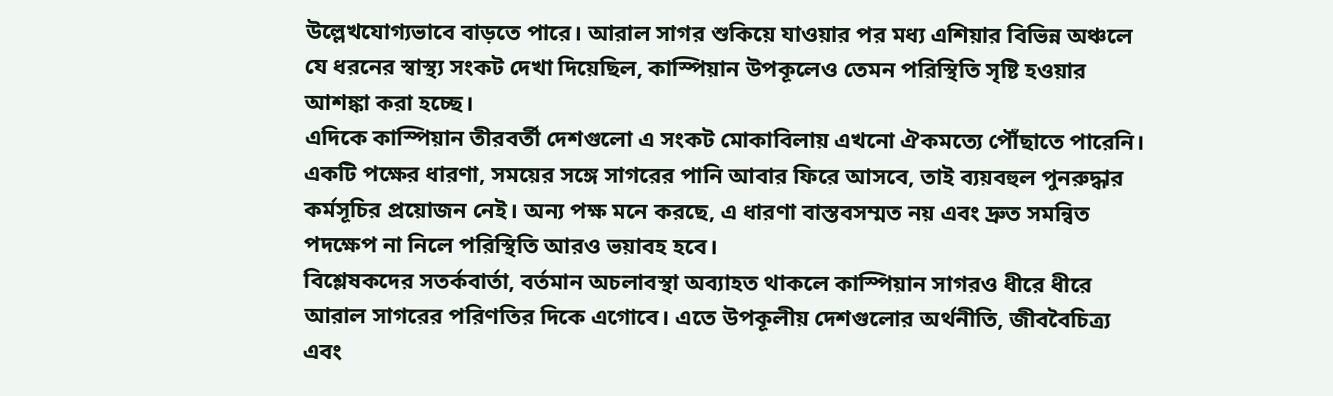উল্লেখযোগ্যভাবে বাড়তে পারে। আরাল সাগর শুকিয়ে যাওয়ার পর মধ্য এশিয়ার বিভিন্ন অঞ্চলে যে ধরনের স্বাস্থ্য সংকট দেখা দিয়েছিল, কাস্পিয়ান উপকূলেও তেমন পরিস্থিতি সৃষ্টি হওয়ার আশঙ্কা করা হচ্ছে।
এদিকে কাস্পিয়ান তীরবর্তী দেশগুলো এ সংকট মোকাবিলায় এখনো ঐকমত্যে পৌঁছাতে পারেনি। একটি পক্ষের ধারণা, সময়ের সঙ্গে সাগরের পানি আবার ফিরে আসবে, তাই ব্যয়বহুল পুনরুদ্ধার কর্মসূচির প্রয়োজন নেই। অন্য পক্ষ মনে করছে, এ ধারণা বাস্তবসম্মত নয় এবং দ্রুত সমন্বিত পদক্ষেপ না নিলে পরিস্থিতি আরও ভয়াবহ হবে।
বিশ্লেষকদের সতর্কবার্তা, বর্তমান অচলাবস্থা অব্যাহত থাকলে কাস্পিয়ান সাগরও ধীরে ধীরে আরাল সাগরের পরিণতির দিকে এগোবে। এতে উপকূলীয় দেশগুলোর অর্থনীতি, জীববৈচিত্র্য এবং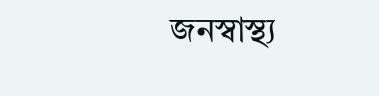জনস্বাস্থ্য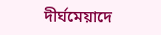দীর্ঘমেয়াদে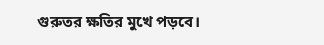গুরুতর ক্ষতির মুখে পড়বে।